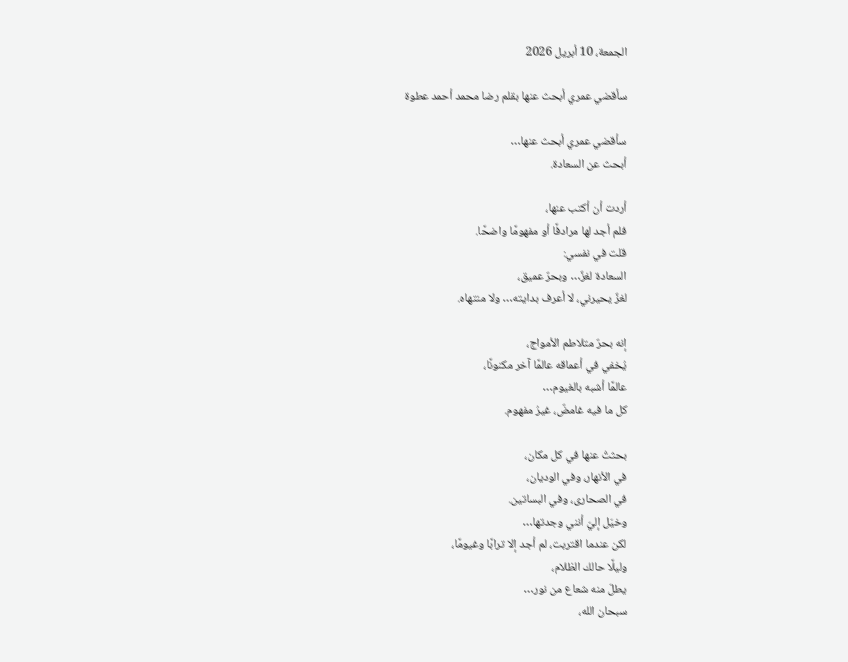الجمعة، 10 أبريل 2026

سأقضي عمري أبحث عنها بقلم رضا محمد أحمد عطوة

سأقضي عمري أبحث عنها…
أبحث عن السعادة.

أردت أن أكتب عنها،
فلم أجد لها مرادفًا أو مفهومًا واضحًا.
قلت في نفسي:
السعادة لغزٌ… وبحرٌ عميق،
لغزٌ يحيرني، لا أعرف بدايته… ولا منتهاه.

إنه بحرٌ متلاطم الأمواج،
يُخفي في أعماقه عالمًا آخر مكنونًا،
عالمًا أشبه بالغيوم…
كل ما فيه غامضٌ، غيرُ مفهوم.

بحثتُ عنها في كل مكان،
في الأنهار، وفي الوديان،
في الصحارى، وفي البساتين.
وخيّل إليّ أنني وجدتها…
لكن عندما اقتربت، لم أجد إلا ترابًا وغيومًا،
وليلًا حالك الظلام،
يطلّ منه شعاع من نور…
سبحان الله،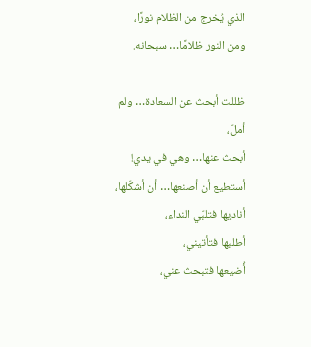الذي يُخرج من الظلام نورًا،
ومن النور ظلامًا… سبحانه.

ظللت أبحث عن السعادة… ولم أملّ،
أبحث عنها… وهي في يدي!
أستطيع أن أصنعها… أن أشكّلها،
أناديها فتلبّي النداء،
أطلبها فتأتيني،
أُضيعها فتبحث عني،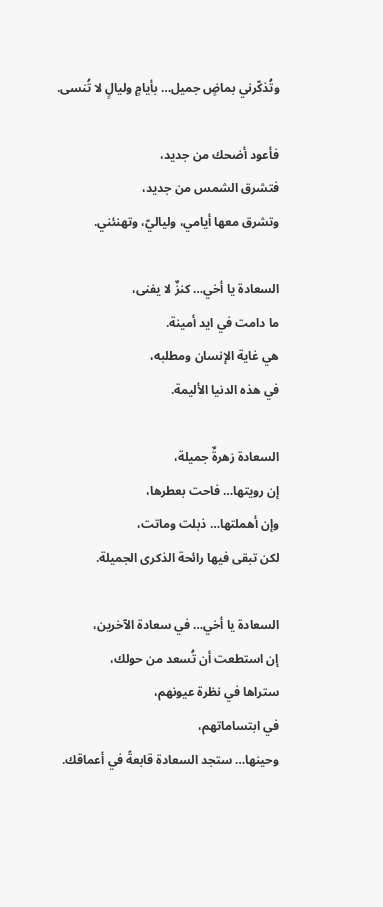وتُذكّرني بماضٍ جميل… بأيامٍ وليالٍ لا تُنسى.

فأعود أضحك من جديد،
فتشرق الشمس من جديد،
وتشرق معها أيامي، ولياليّ، وتهنئني.

السعادة يا أخي… كنزٌ لا يفنى،
ما دامت في ايد أمينة.
هي غاية الإنسان ومطلبه،
في هذه الدنيا الأليمة.

السعادة زهرةٌ جميلة،
إن رويتها… فاحت بعطرها،
وإن أهملتها… ذبلت وماتت،
لكن تبقى فيها رائحة الذكرى الجميلة.

السعادة يا أخي… في سعادة الآخرين،
إن استطعت أن تُسعد من حولك،
ستراها في نظرة عيونهم،
في ابتساماتهم،
وحينها… ستجد السعادة قابعةً في أعماقك.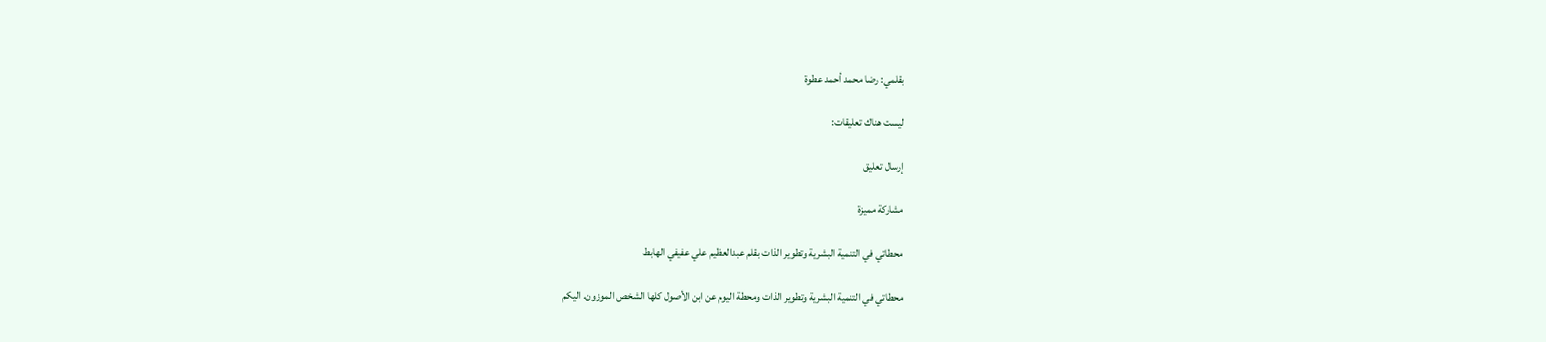بقلمي: رضا محمد أحمد عطوة

ليست هناك تعليقات:

إرسال تعليق

مشاركة مميزة

محطاتي في التنمية البشرية وتطوير الذات بقلم عبدالعظيم علي عفيفي الهابط

محطاتي في التنمية البشرية وتطوير الذات ومحطة اليوم عن ابن الأصول كلها الشخص الموزون. اليكم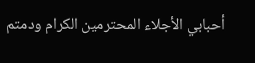أحبابي الأجلاء المحترمين الكرام ودمتم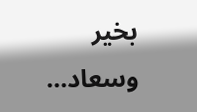بخير وسعاد...